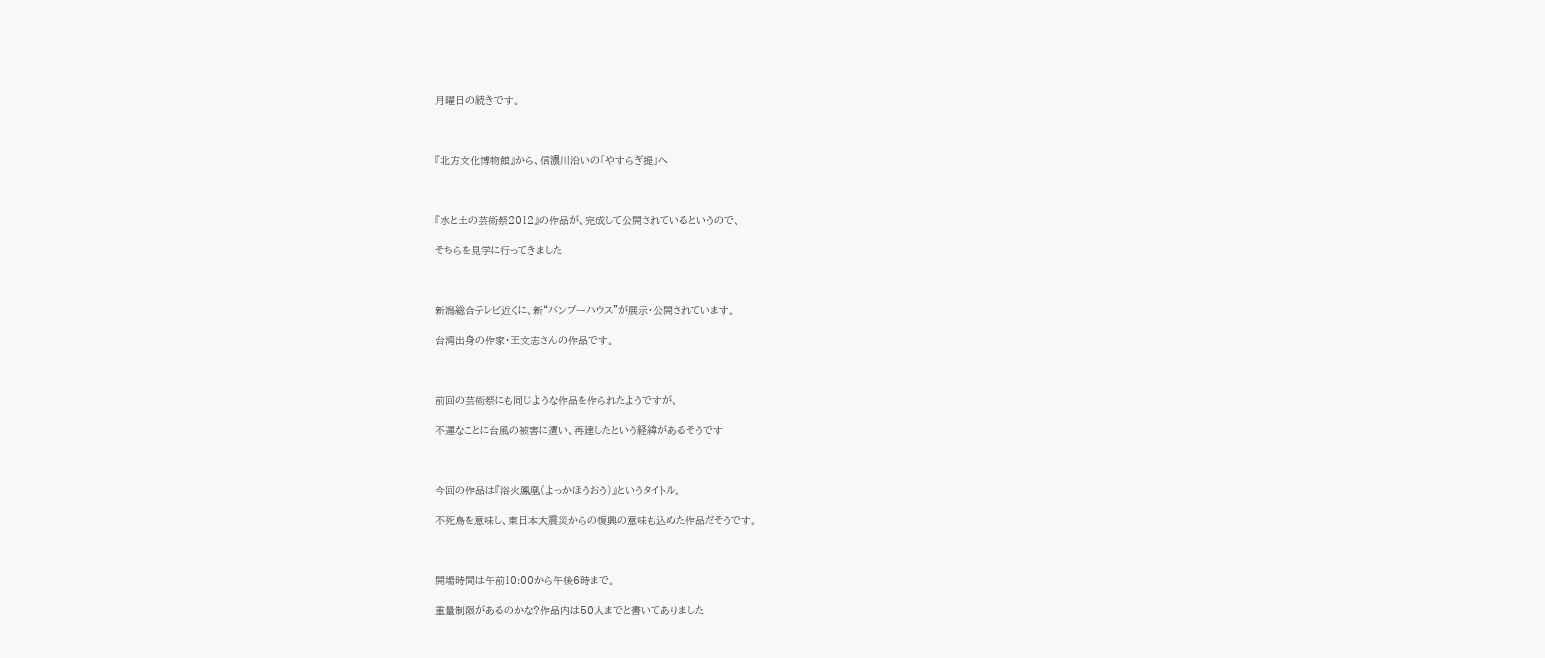月曜日の続きです。



『北方文化博物館』から、信濃川沿いの「やすらぎ提」へ



『水と土の芸術祭2012』の作品が、完成して公開されているというので、

そちらを見学に行ってきました



新潟総合テレビ近くに、新“バンブーハウス”が展示・公開されています。

台湾出身の作家・王文志さんの作品です。



前回の芸術祭にも同じような作品を作られたようですが、

不運なことに台風の被害に遭い、再建したという経緯があるそうです



今回の作品は『浴火鳳凰(よっかほうおう)』というタイトル。

不死鳥を意味し、東日本大震災からの復興の意味も込めた作品だそうです。



開場時間は午前10:00から午後6時まで。

重量制限があるのかな?作品内は50人までと書いてありました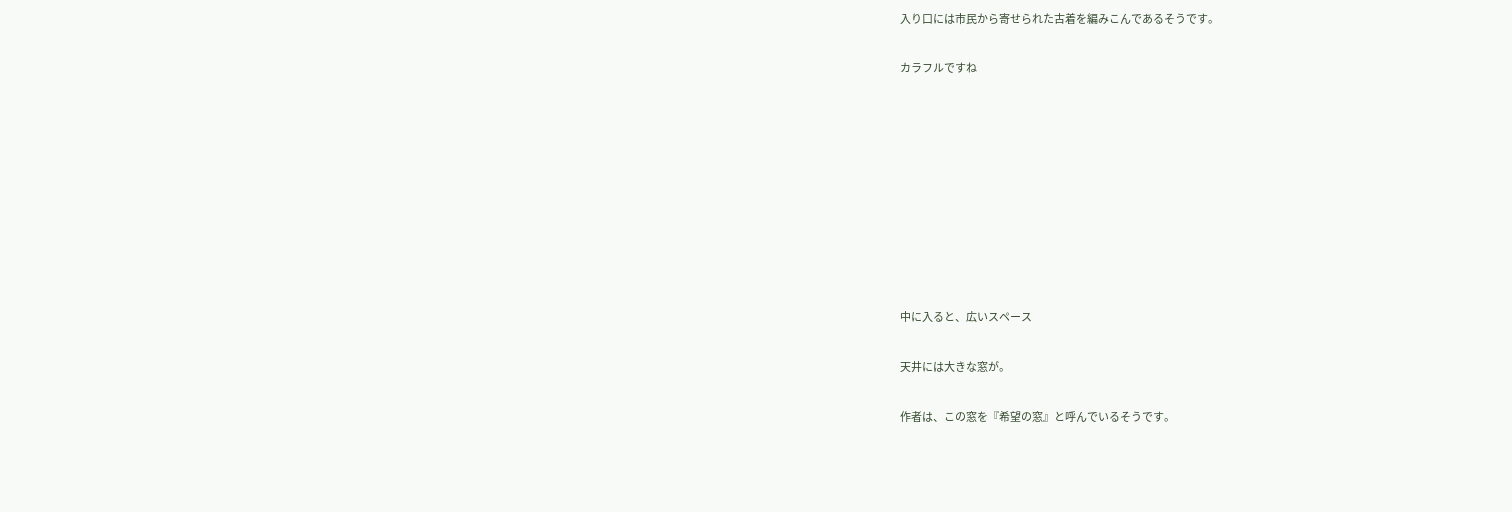入り口には市民から寄せられた古着を編みこんであるそうです。

カラフルですね









中に入ると、広いスペース

天井には大きな窓が。

作者は、この窓を『希望の窓』と呼んでいるそうです。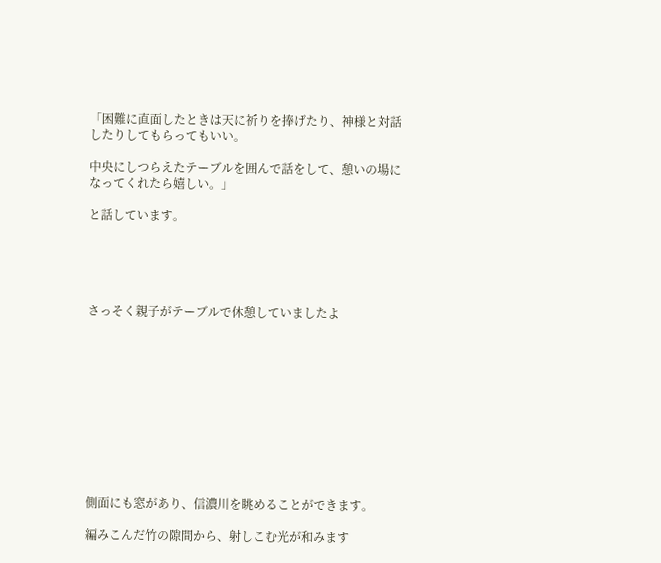「困難に直面したときは天に祈りを捧げたり、神様と対話したりしてもらってもいい。

中央にしつらえたテーブルを囲んで話をして、憩いの場になってくれたら嬉しい。」

と話しています。





さっそく親子がテーブルで休憩していましたよ











側面にも窓があり、信濃川を眺めることができます。

編みこんだ竹の隙間から、射しこむ光が和みます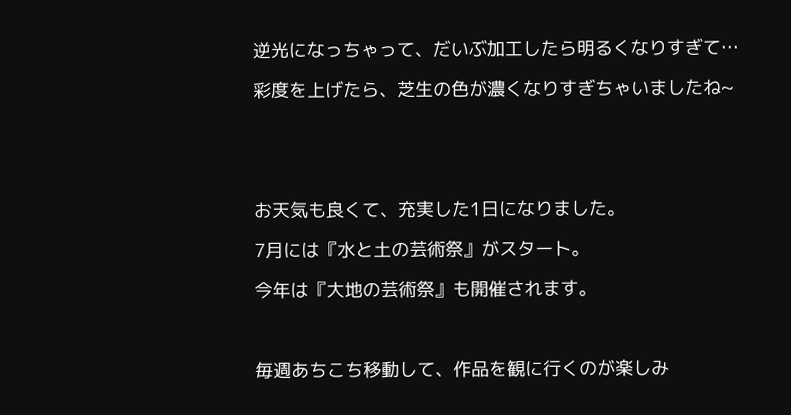逆光になっちゃって、だいぶ加工したら明るくなりすぎて…

彩度を上げたら、芝生の色が濃くなりすぎちゃいましたね~





お天気も良くて、充実した1日になりました。

7月には『水と土の芸術祭』がスタート。

今年は『大地の芸術祭』も開催されます。



毎週あちこち移動して、作品を観に行くのが楽しみ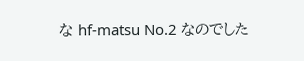な hf-matsu No.2 なのでした